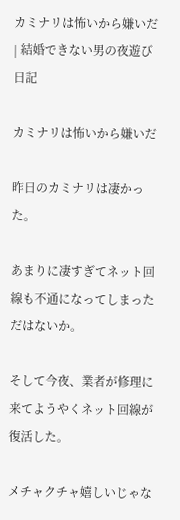カミナリは怖いから嫌いだ | 結婚できない男の夜遊び日記

カミナリは怖いから嫌いだ

昨日のカミナリは凄かった。

あまりに凄すぎてネット回線も不通になってしまっただはないか。

そして今夜、業者が修理に来てようやくネット回線が復活した。

メチャクチャ嬉しいじゃな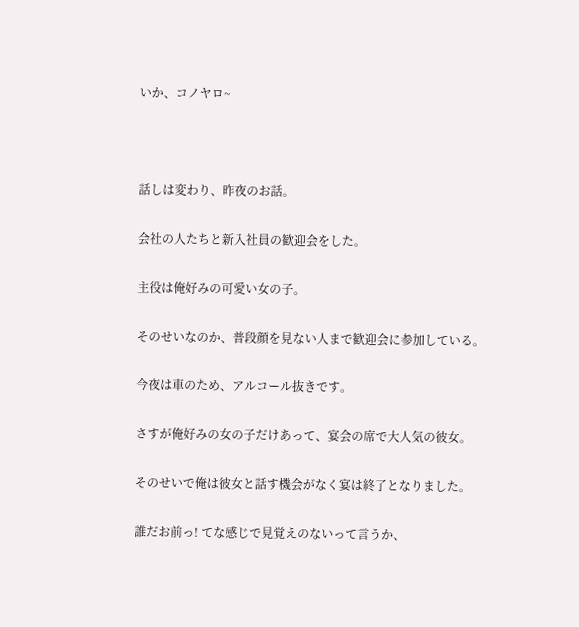いか、コノヤロ~



話しは変わり、昨夜のお話。

会社の人たちと新入社員の歓迎会をした。

主役は俺好みの可愛い女の子。

そのせいなのか、普段顔を見ない人まで歓迎会に参加している。

今夜は車のため、アルコール抜きです。

さすが俺好みの女の子だけあって、宴会の席で大人気の彼女。

そのせいで俺は彼女と話す機会がなく宴は終了となりました。

誰だお前っ! てな感じで見覚えのないって言うか、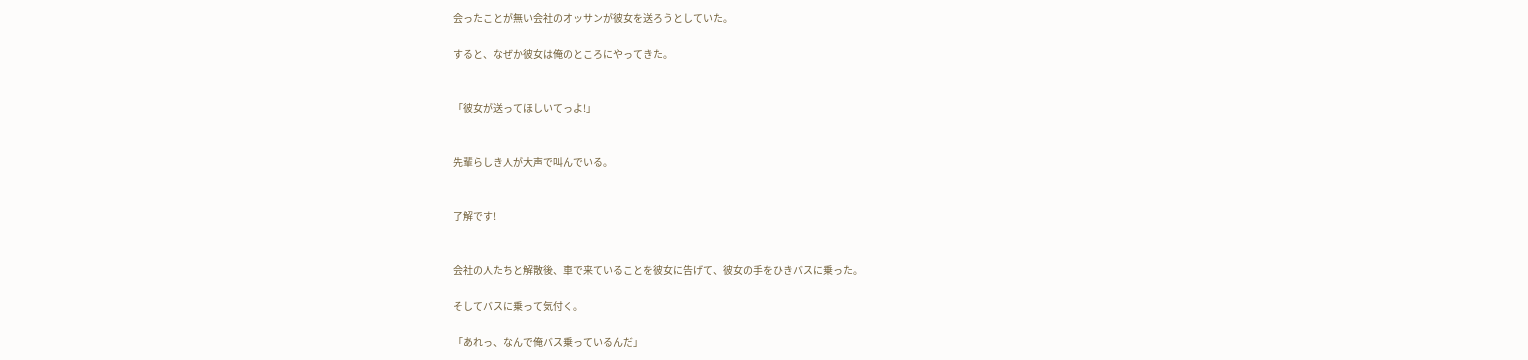会ったことが無い会社のオッサンが彼女を送ろうとしていた。

すると、なぜか彼女は俺のところにやってきた。


「彼女が送ってほしいてっよ!」


先輩らしき人が大声で叫んでいる。


了解です!


会社の人たちと解散後、車で来ていることを彼女に告げて、彼女の手をひきバスに乗った。

そしてバスに乗って気付く。

「あれっ、なんで俺バス乗っているんだ」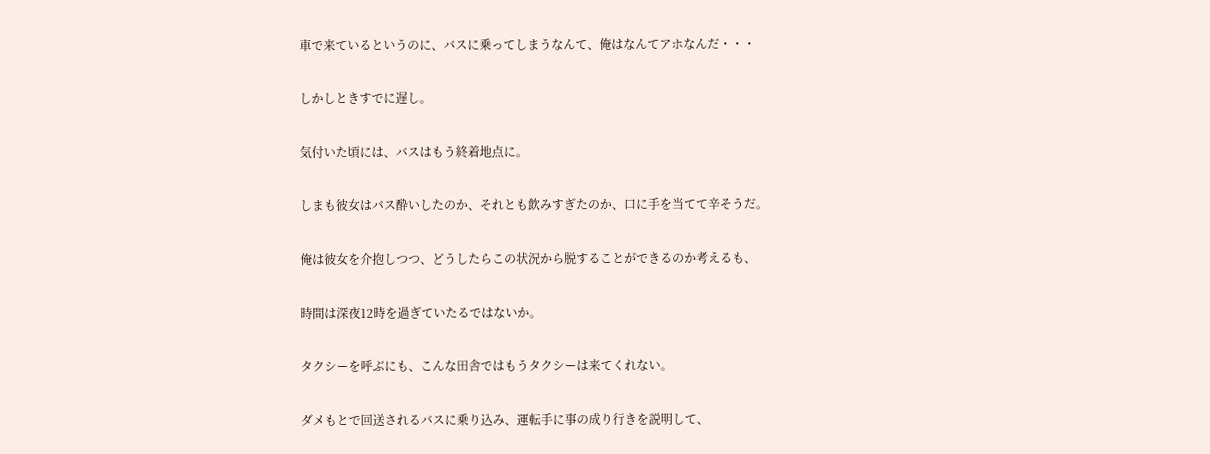車で来ているというのに、バスに乗ってしまうなんて、俺はなんてアホなんだ・・・

しかしときすでに遅し。

気付いた頃には、バスはもう終着地点に。

しまも彼女はバス酔いしたのか、それとも飲みすぎたのか、口に手を当てて辛そうだ。

俺は彼女を介抱しつつ、どうしたらこの状況から脱することができるのか考えるも、

時間は深夜12時を過ぎていたるではないか。

タクシーを呼ぶにも、こんな田舎ではもうタクシーは来てくれない。

ダメもとで回送されるバスに乗り込み、運転手に事の成り行きを説明して、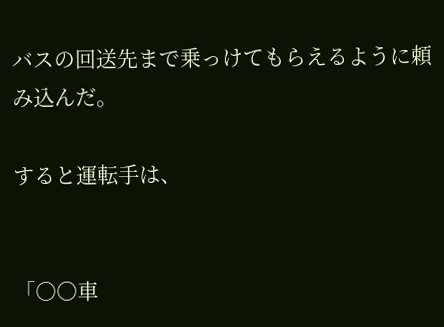バスの回送先まで乗っけてもらえるように頼み込んだ。

すると運転手は、


「○○車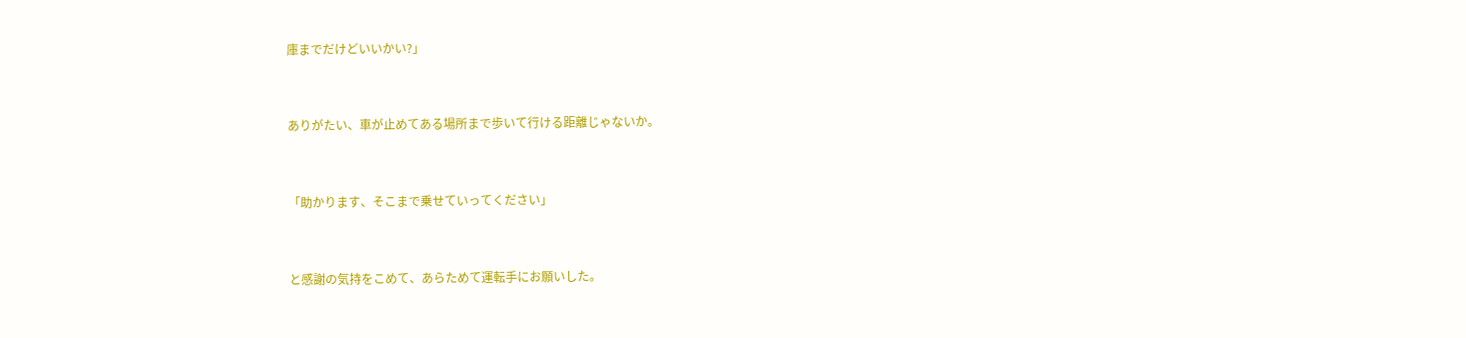庫までだけどいいかい?」


ありがたい、車が止めてある場所まで歩いて行ける距離じゃないか。


「助かります、そこまで乗せていってください」


と感謝の気持をこめて、あらためて運転手にお願いした。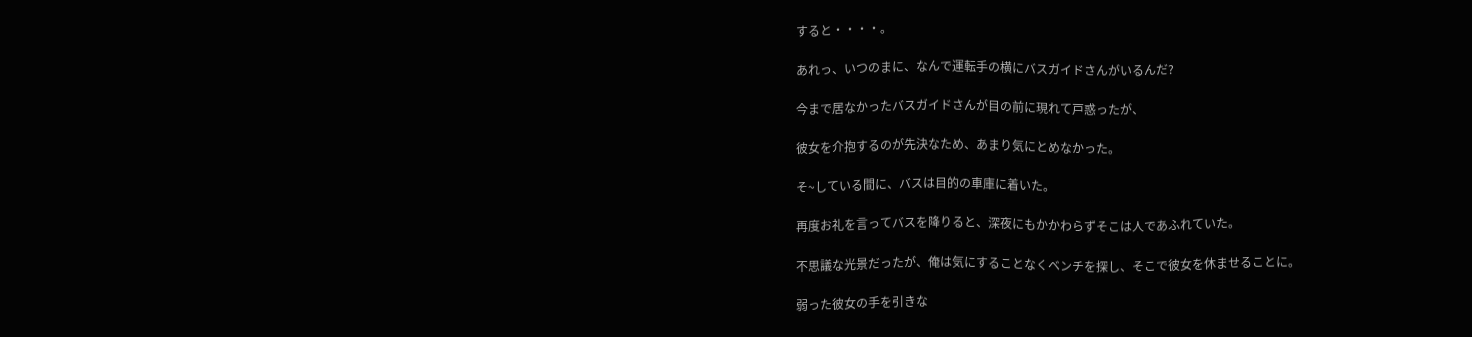すると・・・・。

あれっ、いつのまに、なんで運転手の横にバスガイドさんがいるんだ?

今まで居なかったバスガイドさんが目の前に現れて戸惑ったが、

彼女を介抱するのが先決なため、あまり気にとめなかった。

そ~している間に、バスは目的の車庫に着いた。

再度お礼を言ってバスを降りると、深夜にもかかわらずそこは人であふれていた。

不思議な光景だったが、俺は気にすることなくベンチを探し、そこで彼女を休ませることに。

弱った彼女の手を引きな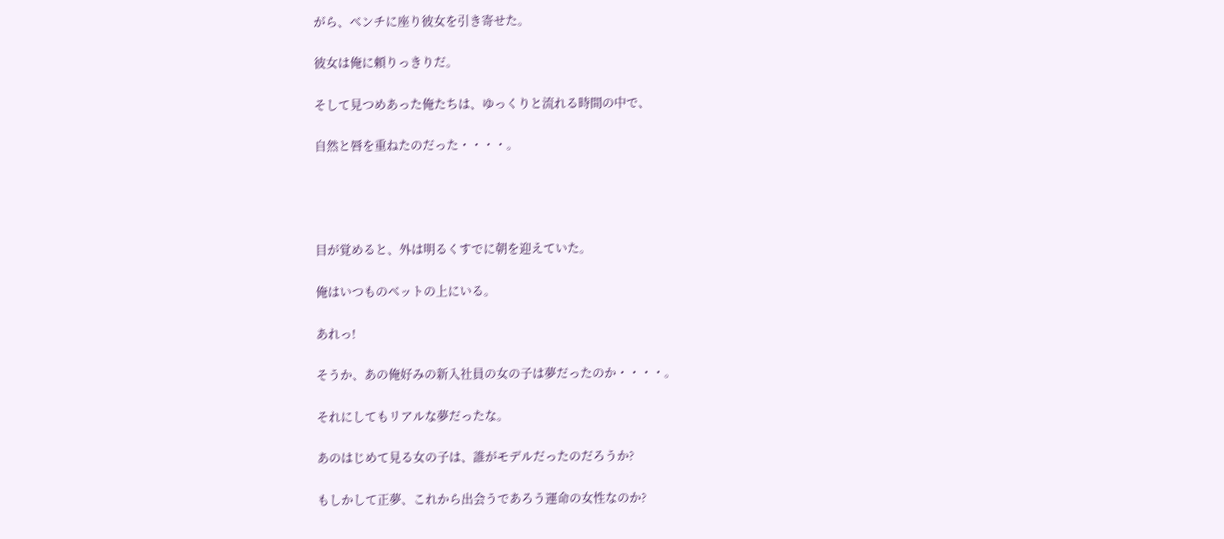がら、ベンチに座り彼女を引き寄せた。

彼女は俺に頼りっきりだ。

そして見つめあった俺たちは、ゆっくりと流れる時間の中で、

自然と唇を重ねたのだった・・・・。




目が覚めると、外は明るくすでに朝を迎えていた。

俺はいつものベットの上にいる。

あれっ!

そうか、あの俺好みの新入社員の女の子は夢だったのか・・・・。

それにしてもリアルな夢だったな。

あのはじめて見る女の子は、誰がモデルだったのだろうか?

もしかして正夢、これから出会うであろう運命の女性なのか?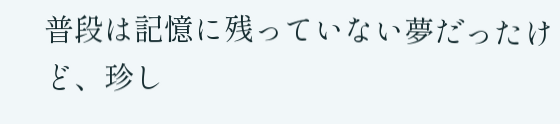普段は記憶に残っていない夢だったけど、珍し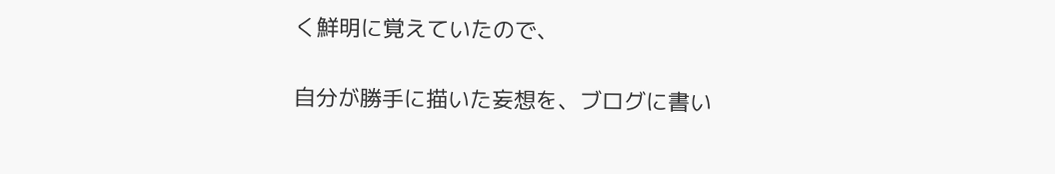く鮮明に覚えていたので、

自分が勝手に描いた妄想を、ブログに書い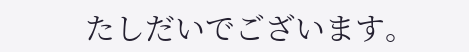たしだいでございます。